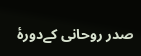صدر روحانی کےدورۂ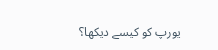یورپ کو کیسے دیکھا؟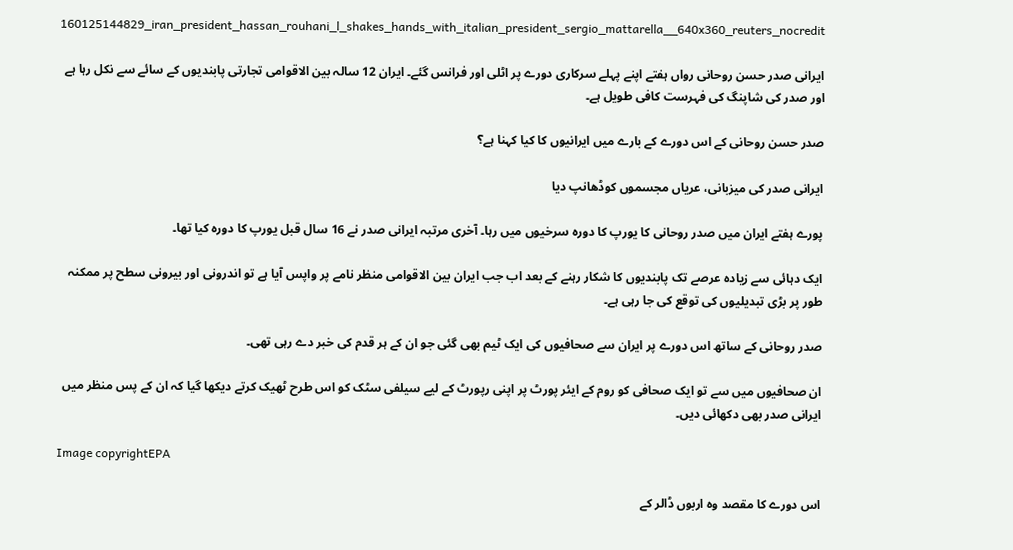160125144829_iran_president_hassan_rouhani_l_shakes_hands_with_italian_president_sergio_mattarella__640x360_reuters_nocredit

ایرانی صدر حسن روحانی رواں ہفتے اپنے پہلے سرکاری دورے پر اٹلی اور فرانس گئے۔ ایران 12 سالہ بین الاقوامی تجارتی پابندیوں کے سائے سے نکل رہا ہے اور صدر کی شاپنگ کی فہرست کافی طویل ہے۔

صدر حسن روحانی کے اس دورے کے بارے میں ایرانیوں کا کیا کہنا ہے؟

ایرانی صدر کی میزبانی، عریاں مجسموں کوڈھانپ دیا

پورے ہفتے ایران میں صدر روحانی کا یورپ کا دورہ سرخیوں میں رہا۔ آخری مرتبہ ایرانی صدر نے 16 سال قبل یورپ کا دورہ کیا تھا۔

ایک دہائی سے زیادہ عرصے تک پابندیوں کا شکار رہنے کے بعد اب جب ایران بین الاقوامی منظر نامے پر واپس آیا ہے تو اندرونی اور بیرونی سطح پر ممکنہ طور پر بڑی تبدیلیوں کی توقع کی جا رہی ہے۔

صدر روحانی کے ساتھ اس دورے پر ایران سے صحافیوں کی ایک ٹیم بھی گئی جو ان کے ہر قدم کی خبر دے رہی تھی۔

ان صحافیوں میں سے تو ایک صحافی کو روم کے ایئر پورٹ پر اپنی رپورٹ کے لیے سیلفی سٹک کو اس طرح ٹھیک کرتے دیکھا گیا کہ ان کے پس منظر میں ایرانی صدر بھی دکھائی دیں۔

Image copyrightEPA

اس دورے کا مقصد وہ اربوں ڈالر کے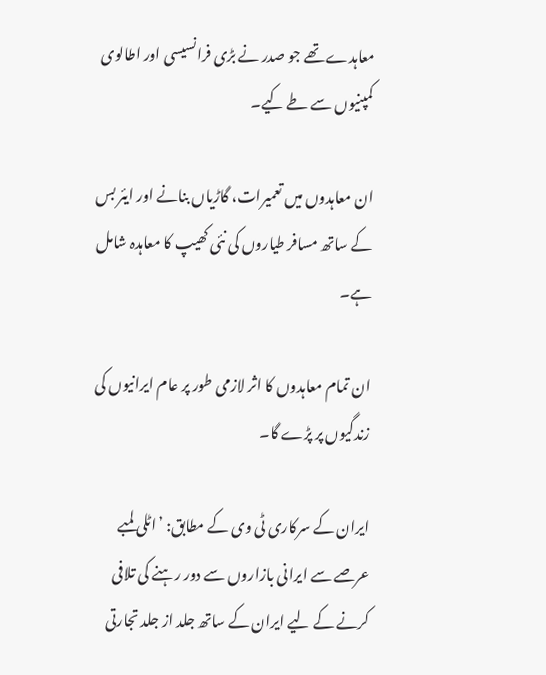معاہدے تھے جو صدر نے بڑی فرانسیسی اور اطالوی کمپنیوں سے طے کیے۔

ان معاہدوں میں تعمیرات، گاڑیاں بنانے اور ایئر بس کے ساتھ مسافر طیاروں کی نئی کھیپ کا معاہدہ شامل ہے۔

ان تمام معاہدوں کا اثر لازمی طور پر عام ایرانیوں کی زندگیوں پر پڑے گا۔

ایران کے سرکاری ٹی وی کے مطابق: ’اٹلی لمبے عرصے سے ایرانی بازاروں سے دور رہنے کی تلافی کرنے کے لیے ایران کے ساتھ جلد از جلد تجارتی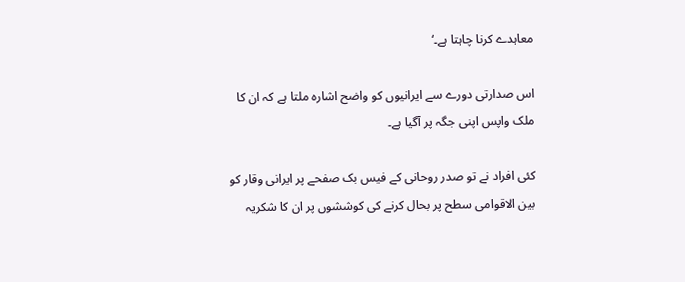معاہدے کرنا چاہتا ہے۔‘

اس صدارتی دورے سے ایرانیوں کو واضح اشارہ ملتا ہے کہ ان کا ملک واپس اپنی جگہ پر آگیا ہے۔

کئی افراد نے تو صدر روحانی کے فیس بک صفحے پر ایرانی وقار کو بین الاقوامی سطح پر بحال کرنے کی کوششوں پر ان کا شکریہ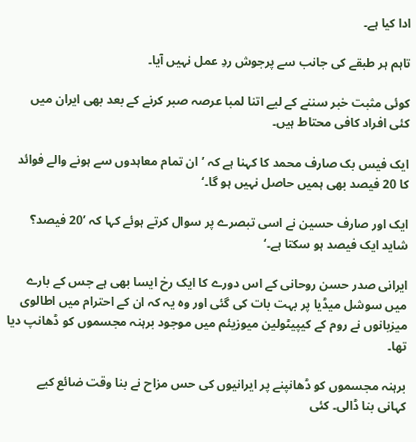ادا کیا ہے۔

تاہم ہر طبقے کی جانب سے پرجوش ردِ عمل نہیں آیا۔

کوئی مثبت خبر سننے کے لیے اتنا لمبا عرصہ صبر کرنے کے بعد بھی ایران میں کئی افراد کافی محتاط ہیں۔

ایک فیس بک صارف محمد کا کہنا ہے کہ ’ان تمام معاہدوں سے ہونے والے فوائد کا 20 فیصد بھی ہمیں حاصل نہیں ہو گا۔‘

ایک اور صارف حسین نے اسی تبصرے پر سوال کرتے ہوئے کہا کہ ’20 فیصد؟ شاید ایک فیصد ہو سکتا ہے۔‘

ایرانی صدر حسن روحانی کے اس دورے کا ایک رخ ایسا بھی ہے جس کے بارے میں سوشل میڈیا پر بہت بات کی گئی اور وہ یہ کہ ان کے احترام میں اطالوی میزبانوں نے روم کے کیپیٹولین میوزیئم میں موجود برہنہ مجسموں کو ڈھانپ دیا تھا۔

برہنہ مجسموں کو ڈھانپنے پر ایرانیوں کی حس مزاح نے بنا وقت ضائع کیے کہانی بنا ڈالی۔ کئی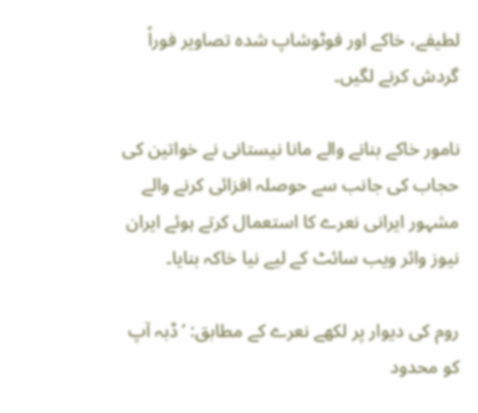لطیفے، خاکے اور فوٹوشاپ شدہ تصاویر فوراً گردش کرنے لگیں۔

نامور خاکے بنانے والے مانا نیستانی نے خواتین کی حجاب کی جانب سے حوصلہ افزائی کرنے والے مشہور ایرانی نعرے کا استعمال کرتے ہوئے ایران نیوز وائر ویب سائٹ کے لیے نیا خاکہ بنایا۔

روم کی دیوار پر لکھے نعرے کے مطابق: ’ڈبہ آپ کو محدود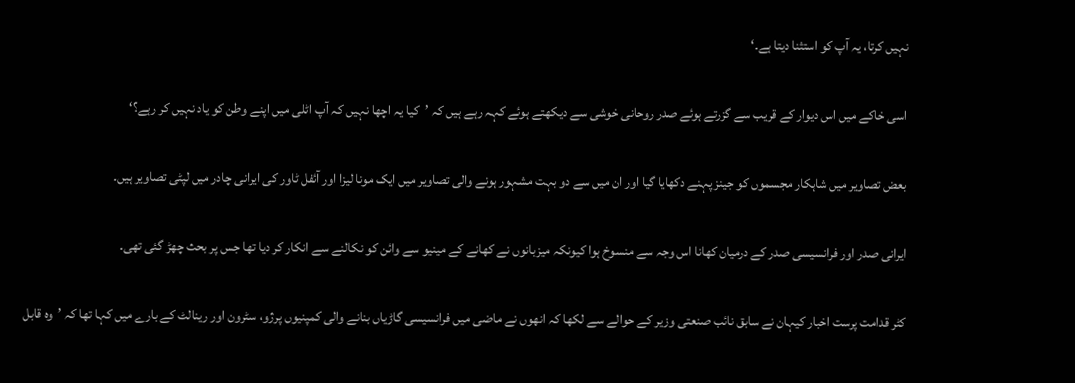نہیں کرتا، یہ آپ کو استثنا دیتا ہے۔‘

اسی خاکے میں اس دیوار کے قریب سے گزرتے ہوئے صدر روحانی خوشی سے دیکھتے ہوئے کہہ رہے ہیں کہ ’کیا یہ اچھا نہیں کہ آپ اٹلی میں اپنے وطن کو یاد نہیں کر رہے؟‘

بعض تصاویر میں شاہکار مجسموں کو جینز پہنے دکھایا گیا اور ان میں سے دو بہت مشہور ہونے والی تصاویر میں ایک مونا لیزا اور آئفل ٹاور کی ایرانی چادر میں لپٹی تصاویر ہیں۔

ایرانی صدر اور فرانسیسی صدر کے درمیان کھانا اس وجہ سے منسوخ ہوا کیونکہ میزبانوں نے کھانے کے مینیو سے وائن کو نکالنے سے انکار کر دیا تھا جس پر بحث چھڑ گئی تھی۔

کٹر قدامت پرست اخبار کیہان نے سابق نائب صنعتی وزیر کے حوالے سے لکھا کہ انھوں نے ماضی میں فرانسیسی گاڑیاں بنانے والی کمپنیوں پرژو، سٹرون اور رینالٹ کے بارے میں کہا تھا کہ ’وہ قابل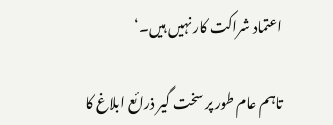اعتماد شراکت کار نہیں ہیں۔‘

تاہم عام طور پر سخت گیر ذرائع ابلاغ کا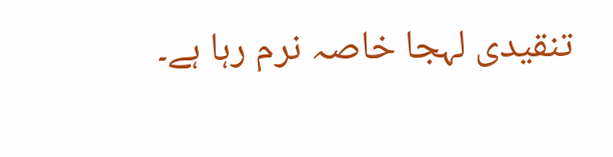تنقیدی لہجا خاصہ نرم رہا ہے۔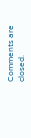Comments are closed.